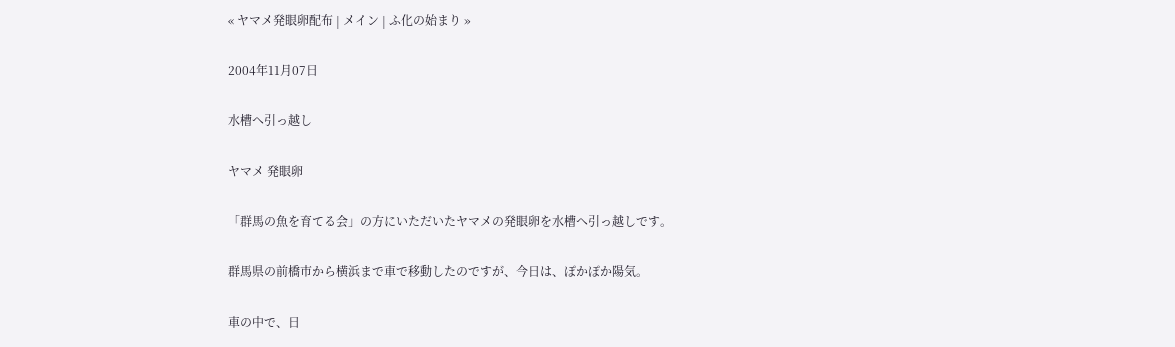« ヤマメ発眼卵配布 | メイン | ふ化の始まり »

2004年11月07日

水槽へ引っ越し

ヤマメ 発眼卵

「群馬の魚を育てる会」の方にいただいたヤマメの発眼卵を水槽へ引っ越しです。

群馬県の前橋市から横浜まで車で移動したのですが、今日は、ぽかぽか陽気。

車の中で、日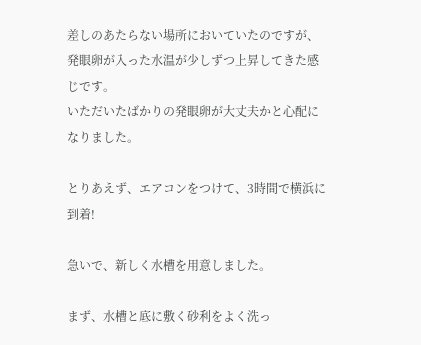差しのあたらない場所においていたのですが、発眼卵が入った水温が少しずつ上昇してきた感じです。
いただいたばかりの発眼卵が大丈夫かと心配になりました。

とりあえず、エアコンをつけて、3時間で横浜に到着!

急いで、新しく水槽を用意しました。

まず、水槽と底に敷く砂利をよく洗っ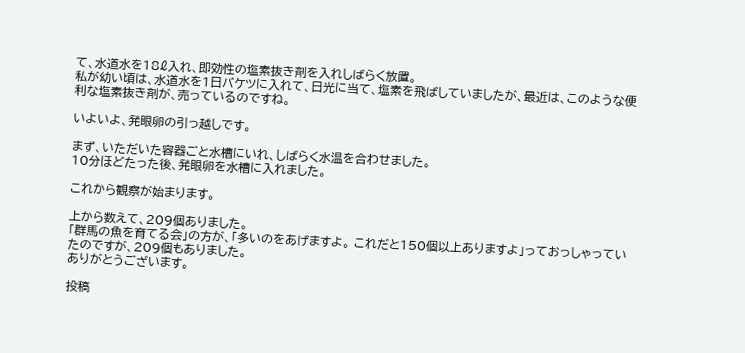て、水道水を18ℓ入れ、即効性の塩素抜き剤を入れしばらく放置。
私が幼い頃は、水道水を1日バケツに入れて、日光に当て、塩素を飛ばしていましたが、最近は、このような便利な塩素抜き剤が、売っているのですね。

いよいよ、発眼卵の引っ越しです。

まず、いただいた容器ごと水槽にいれ、しばらく水温を合わせました。
10分ほどたった後、発眼卵を水槽に入れました。

これから観察が始まります。

上から数えて、209個ありました。
「群馬の魚を育てる会」の方が、「多いのをあげますよ。 これだと150個以上ありますよ」っておっしゃっていたのですが、209個もありました。
ありがとうございます。

投稿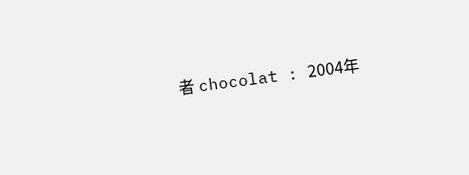者 chocolat : 2004年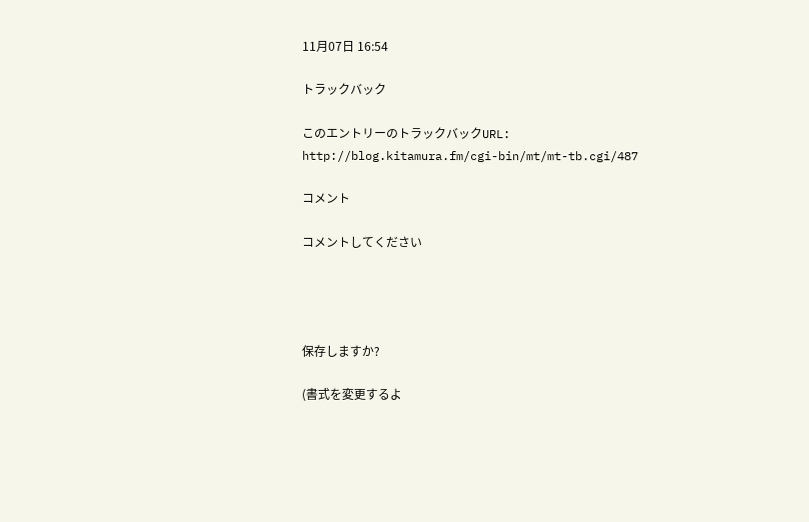11月07日 16:54

トラックバック

このエントリーのトラックバックURL:
http://blog.kitamura.fm/cgi-bin/mt/mt-tb.cgi/487

コメント

コメントしてください




保存しますか?

(書式を変更するよ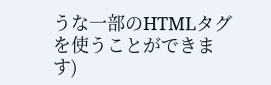うな一部のHTMLタグを使うことができます)